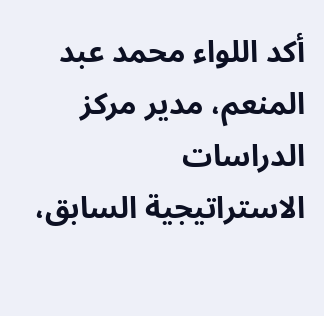أكد اللواء محمد عبد المنعم، مدير مركز الدراسات الاستراتيجية السابق،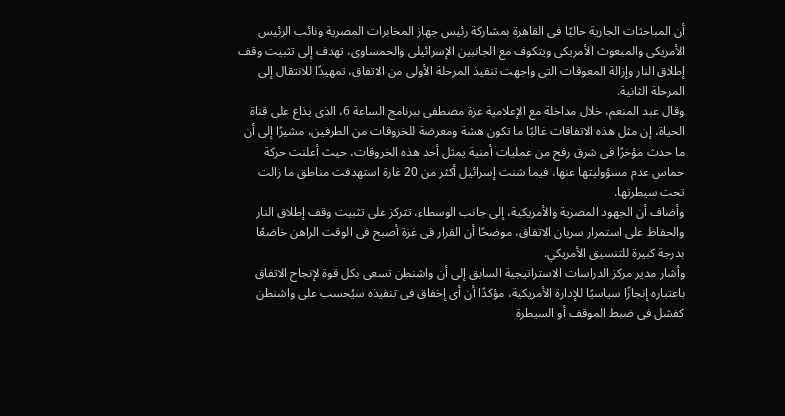أن المباحثات الجارية حاليًا فى القاهرة بمشاركة رئيس جهاز المخابرات المصرية ونائب الرئيس الأمريكى والمبعوث الأمريكى ويتكوف مع الجانبين الإسرائيلى والحمساوى، تهدف إلى تثبيت وقف إطلاق النار وإزالة المعوقات التى واجهت تنفيذ المرحلة الأولى من الاتفاق، تمهيدًا للانتقال إلى المرحلة الثانية.
وقال عبد المنعم، خلال مداخلة مع الإعلامية عزة مصطفى ببرنامج الساعة 6، الذى يذاع على قناة الحياة، إن مثل هذه الاتفاقات غالبًا ما تكون هشة ومعرضة للخروقات من الطرفين، مشيرًا إلى أن ما حدث مؤخرًا فى شرق رفح من عمليات أمنية يمثل أحد هذه الخروقات، حيث أعلنت حركة حماس عدم مسؤوليتها عنها، فيما شنت إسرائيل أكثر من 20 غارة استهدفت مناطق ما زالت تحت سيطرتها.
وأضاف أن الجهود المصرية والأمريكية، إلى جانب الوسطاء، تتركز على تثبيت وقف إطلاق النار والحفاظ على استمرار سريان الاتفاق، موضحًا أن القرار فى غزة أصبح فى الوقت الراهن خاضعًا بدرجة كبيرة للتنسيق الأمريكي.
وأشار مدير مركز الدراسات الاستراتيجية السابق إلى أن واشنطن تسعى بكل قوة لإنجاح الاتفاق باعتباره إنجازًا سياسيًا للإدارة الأمريكية، مؤكدًا أن أى إخفاق فى تنفيذه سيُحسب على واشنطن كفشل فى ضبط الموقف أو السيطرة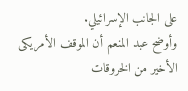على الجانب الإسرائيلي.
وأوضح عبد المنعم أن الموقف الأمريكى الأخير من الخروقات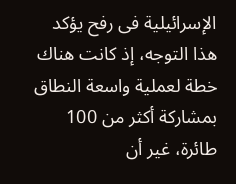الإسرائيلية فى رفح يؤكد هذا التوجه، إذ كانت هناك خطة لعملية واسعة النطاق بمشاركة أكثر من 100 طائرة، غير أن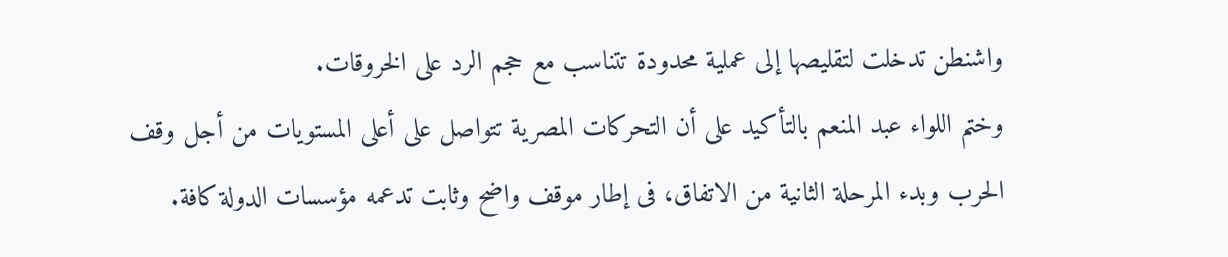واشنطن تدخلت لتقليصها إلى عملية محدودة تتناسب مع حجم الرد على الخروقات.
وختم اللواء عبد المنعم بالتأكيد على أن التحركات المصرية تتواصل على أعلى المستويات من أجل وقف الحرب وبدء المرحلة الثانية من الاتفاق، فى إطار موقف واضح وثابت تدعمه مؤسسات الدولة كافة.